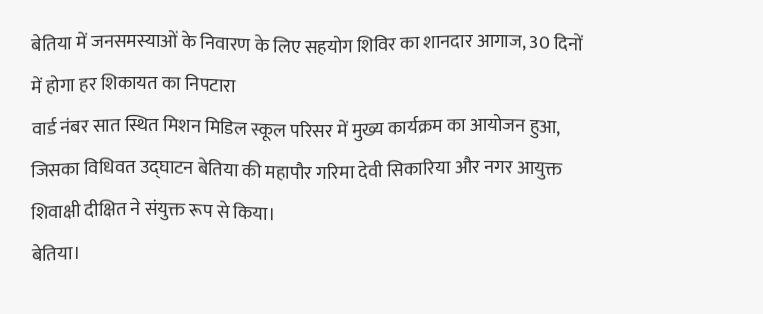बेतिया में जनसमस्याओं के निवारण के लिए सहयोग शिविर का शानदार आगाज, 30 दिनों में होगा हर शिकायत का निपटारा
वार्ड नंबर सात स्थित मिशन मिडिल स्कूल परिसर में मुख्य कार्यक्रम का आयोजन हुआ, जिसका विधिवत उद्घाटन बेतिया की महापौर गरिमा देवी सिकारिया और नगर आयुक्त शिवाक्षी दीक्षित ने संयुक्त रूप से किया।
बेतिया।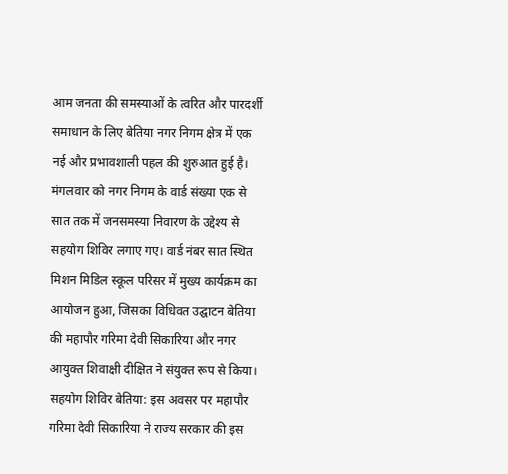आम जनता की समस्याओं के त्वरित और पारदर्शी समाधान के लिए बेतिया नगर निगम क्षेत्र में एक नई और प्रभावशाली पहल की शुरुआत हुई है। मंगलवार को नगर निगम के वार्ड संख्या एक से सात तक में जनसमस्या निवारण के उद्देश्य से सहयोग शिविर लगाए गए। वार्ड नंबर सात स्थित मिशन मिडिल स्कूल परिसर में मुख्य कार्यक्रम का आयोजन हुआ, जिसका विधिवत उद्घाटन बेतिया की महापौर गरिमा देवी सिकारिया और नगर आयुक्त शिवाक्षी दीक्षित ने संयुक्त रूप से किया।
सहयोग शिविर बेतिया: इस अवसर पर महापौर गरिमा देवी सिकारिया ने राज्य सरकार की इस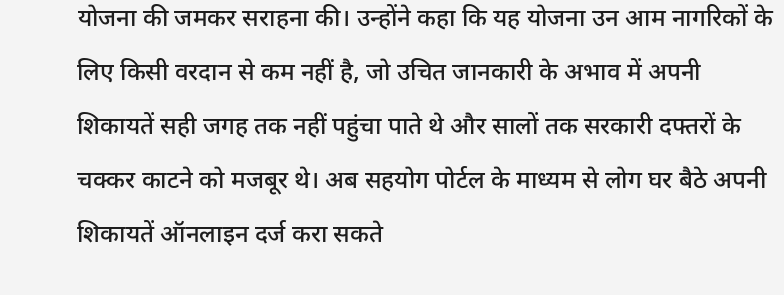योजना की जमकर सराहना की। उन्होंने कहा कि यह योजना उन आम नागरिकों के लिए किसी वरदान से कम नहीं है, जो उचित जानकारी के अभाव में अपनी शिकायतें सही जगह तक नहीं पहुंचा पाते थे और सालों तक सरकारी दफ्तरों के चक्कर काटने को मजबूर थे। अब सहयोग पोर्टल के माध्यम से लोग घर बैठे अपनी शिकायतें ऑनलाइन दर्ज करा सकते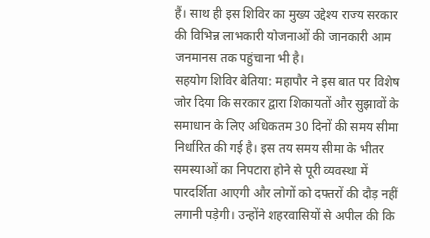हैं। साथ ही इस शिविर का मुख्य उद्देश्य राज्य सरकार की विभिन्न लाभकारी योजनाओं की जानकारी आम जनमानस तक पहुंचाना भी है।
सहयोग शिविर बेतिया: महापौर ने इस बात पर विशेष जोर दिया कि सरकार द्वारा शिकायतों और सुझावों के समाधान के लिए अधिकतम 30 दिनों की समय सीमा निर्धारित की गई है। इस तय समय सीमा के भीतर समस्याओं का निपटारा होने से पूरी व्यवस्था में पारदर्शिता आएगी और लोगों को दफ्तरों की दौड़ नहीं लगानी पड़ेगी। उन्होंने शहरवासियों से अपील की कि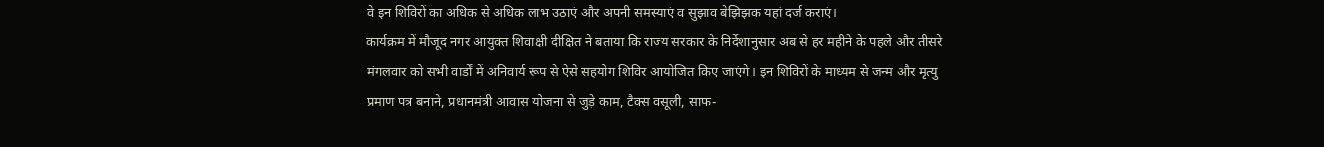वे इन शिविरों का अधिक से अधिक लाभ उठाएं और अपनी समस्याएं व सुझाव बेझिझक यहां दर्ज कराएं।
कार्यक्रम में मौजूद नगर आयुक्त शिवाक्षी दीक्षित ने बताया कि राज्य सरकार के निर्देशानुसार अब से हर महीने के पहले और तीसरे मंगलवार को सभी वार्डों में अनिवार्य रूप से ऐसे सहयोग शिविर आयोजित किए जाएंगे। इन शिविरों के माध्यम से जन्म और मृत्यु प्रमाण पत्र बनाने, प्रधानमंत्री आवास योजना से जुड़े काम, टैक्स वसूली, साफ-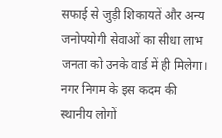सफाई से जुड़ी शिकायतें और अन्य जनोपयोगी सेवाओं का सीधा लाभ जनता को उनके वार्ड में ही मिलेगा।
नगर निगम के इस कदम की स्थानीय लोगों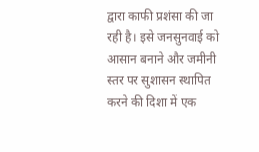द्वारा काफी प्रशंसा की जा रही है। इसे जनसुनवाई को आसान बनाने और जमीनी स्तर पर सुशासन स्थापित करने की दिशा में एक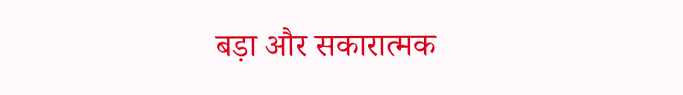बड़ा और सकारात्मक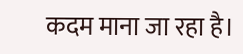कदम माना जा रहा है।